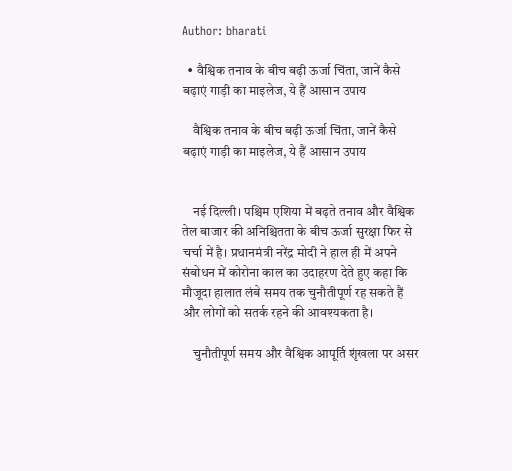Author: bharati

  • वैश्विक तनाव के बीच बढ़ी ऊर्जा चिंता, जानें कैसे बढ़ाएं गाड़ी का माइलेज, ये हैं आसान उपाय

    वैश्विक तनाव के बीच बढ़ी ऊर्जा चिंता, जानें कैसे बढ़ाएं गाड़ी का माइलेज, ये हैं आसान उपाय


    नई दिल्ली। पश्चिम एशिया में बढ़ते तनाव और वैश्विक तेल बाजार की अनिश्चितता के बीच ऊर्जा सुरक्षा फिर से चर्चा में है। प्रधानमंत्री नरेंद्र मोदी ने हाल ही में अपने संबोधन में कोरोना काल का उदाहरण देते हुए कहा कि मौजूदा हालात लंबे समय तक चुनौतीपूर्ण रह सकते हैं और लोगों को सतर्क रहने की आवश्यकता है।

    चुनौतीपूर्ण समय और वैश्विक आपूर्ति शृंखला पर असर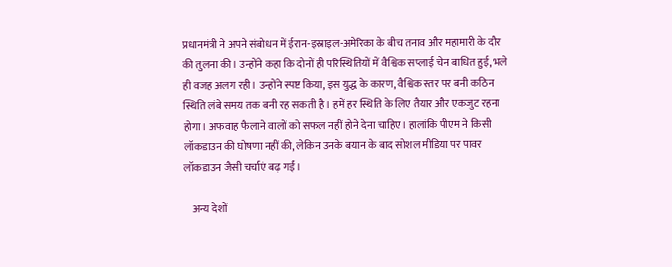प्रधानमंत्री ने अपने संबोधन में ईरान-इस्राइल-अमेरिका के बीच तनाव और महामारी के दौर की तुलना की। उन्होंने कहा कि दोनों ही परिस्थितियों में वैश्विक सप्लाई चेन बाधित हुई, भले ही वजह अलग रही। उन्होंने स्पष्ट किया, इस युद्ध के कारण, वैश्विक स्तर पर बनी कठिन स्थिति लंबे समय तक बनी रह सकती है। हमें हर स्थिति के लिए तैयार और एकजुट रहना होगा। अफवाह फैलाने वालों को सफल नहीं होने देना चाहिए। हालांकि पीएम ने किसी लॉकडाउन की घोषणा नहीं की, लेकिन उनके बयान के बाद सोशल मीडिया पर पावर लॉकडाउन जैसी चर्चाएं बढ़ गईं।

    अन्य देशों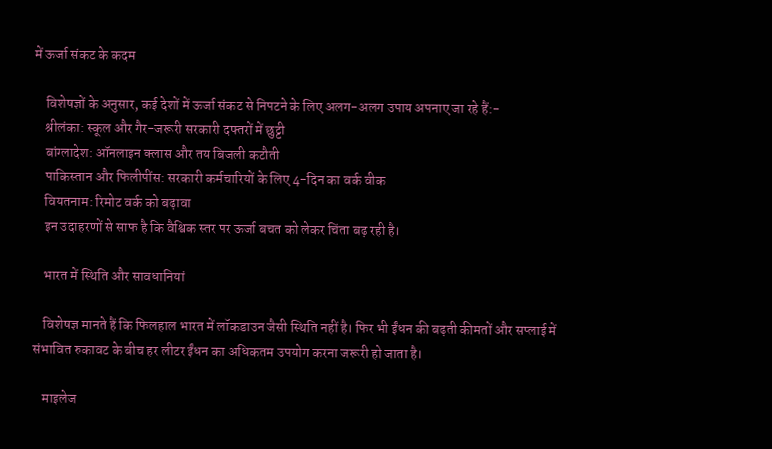में ऊर्जा संकट के कदम

    विशेषज्ञों के अनुसार, कई देशों में ऊर्जा संकट से निपटने के लिए अलग-अलग उपाय अपनाए जा रहे हैं:-
    श्रीलंका: स्कूल और गैर-जरूरी सरकारी दफ्तरों में छुट्टी
    बांग्लादेश: ऑनलाइन क्लास और तय बिजली कटौती
    पाकिस्तान और फिलीपींस: सरकारी कर्मचारियों के लिए 4-दिन का वर्क वीक
    वियतनाम: रिमोट वर्क को बढ़ावा
    इन उदाहरणों से साफ है कि वैश्विक स्तर पर ऊर्जा बचत को लेकर चिंता बढ़ रही है।

    भारत में स्थिति और सावधानियां

    विशेषज्ञ मानते हैं कि फिलहाल भारत में लॉकडाउन जैसी स्थिति नहीं है। फिर भी ईंधन की बढ़ती कीमतों और सप्लाई में संभावित रुकावट के बीच हर लीटर ईंधन का अधिकतम उपयोग करना जरूरी हो जाता है।

    माइलेज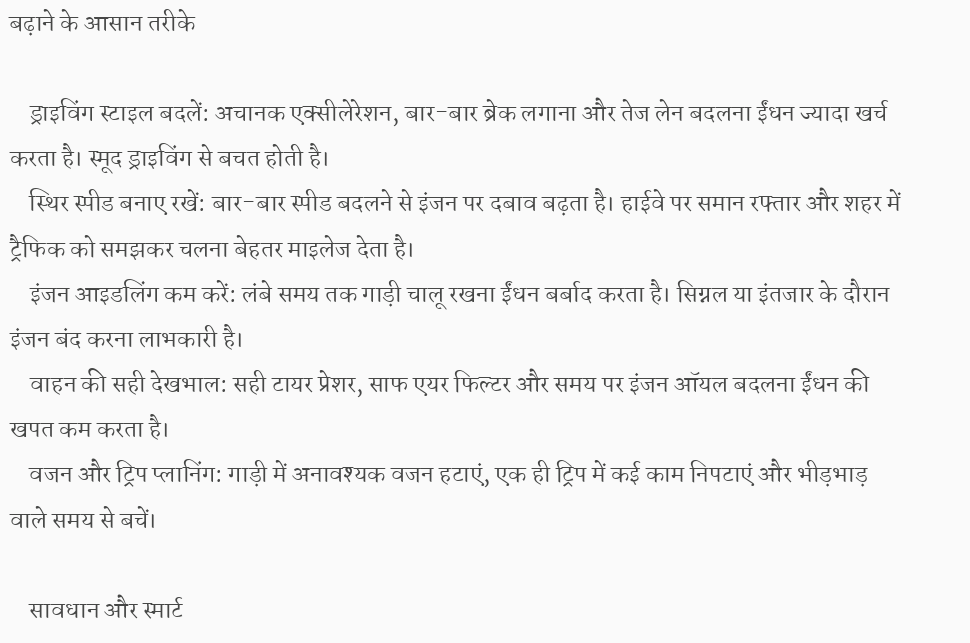बढ़ाने के आसान तरीके

    ड्राइविंग स्टाइल बदलें: अचानक एक्सीलेरेशन, बार-बार ब्रेक लगाना और तेज लेन बदलना ईंधन ज्यादा खर्च करता है। स्मूद ड्राइविंग से बचत होती है।
    स्थिर स्पीड बनाए रखें: बार-बार स्पीड बदलने से इंजन पर दबाव बढ़ता है। हाईवे पर समान रफ्तार और शहर में ट्रैफिक को समझकर चलना बेहतर माइलेज देता है।
    इंजन आइडलिंग कम करें: लंबे समय तक गाड़ी चालू रखना ईंधन बर्बाद करता है। सिग्नल या इंतजार के दौरान इंजन बंद करना लाभकारी है।
    वाहन की सही देखभाल: सही टायर प्रेशर, साफ एयर फिल्टर और समय पर इंजन ऑयल बदलना ईंधन की खपत कम करता है।
    वजन और ट्रिप प्लानिंग: गाड़ी में अनावश्यक वजन हटाएं, एक ही ट्रिप में कई काम निपटाएं और भीड़भाड़ वाले समय से बचें।

    सावधान और स्मार्ट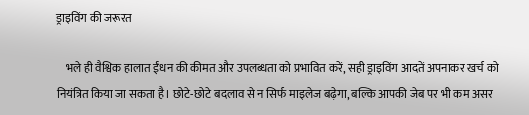ड्राइविंग की जरूरत

    भले ही वैश्विक हालात ईंधन की कीमत और उपलब्धता को प्रभावित करें, सही ड्राइविंग आदतें अपनाकर खर्च को नियंत्रित किया जा सकता है। छोटे-छोटे बदलाव से न सिर्फ माइलेज बढ़ेगा, बल्कि आपकी जेब पर भी कम असर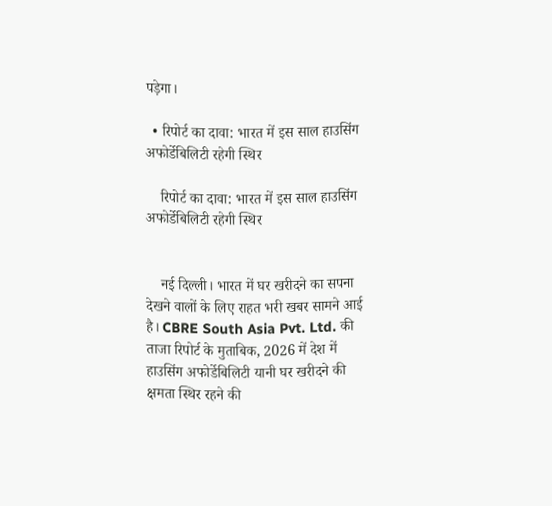पड़ेगा।

  • रिपोर्ट का दावा: भारत में इस साल हाउसिंग अफोर्डेबिलिटी रहेगी स्थिर

    रिपोर्ट का दावा: भारत में इस साल हाउसिंग अफोर्डेबिलिटी रहेगी स्थिर


    नई दिल्ली। भारत में घर खरीदने का सपना देखने वालों के लिए राहत भरी खबर सामने आई है। CBRE South Asia Pvt. Ltd. की ताजा रिपोर्ट के मुताबिक, 2026 में देश में हाउसिंग अफोर्डेबिलिटी यानी घर खरीदने की क्षमता स्थिर रहने की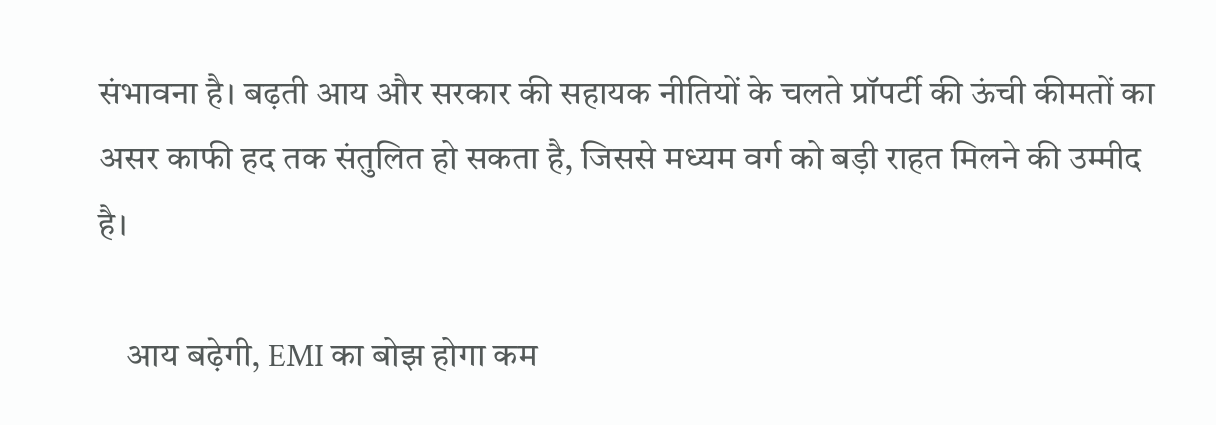संभावना है। बढ़ती आय और सरकार की सहायक नीतियों के चलते प्रॉपर्टी की ऊंची कीमतों का असर काफी हद तक संतुलित हो सकता है, जिससे मध्यम वर्ग को बड़ी राहत मिलने की उम्मीद है।

    आय बढ़ेगी, EMI का बोझ होगा कम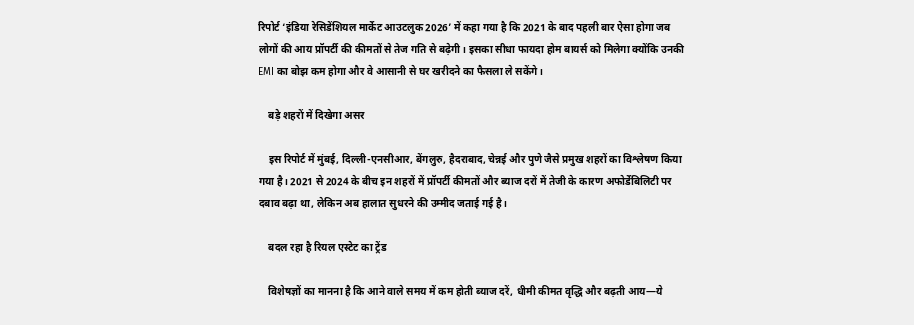रिपोर्ट ‘इंडिया रेसिडेंशियल मार्केट आउटलुक 2026’ में कहा गया है कि 2021 के बाद पहली बार ऐसा होगा जब लोगों की आय प्रॉपर्टी की कीमतों से तेज गति से बढ़ेगी। इसका सीधा फायदा होम बायर्स को मिलेगा क्योंकि उनकी EMI का बोझ कम होगा और वे आसानी से घर खरीदने का फैसला ले सकेंगे।

    बड़े शहरों में दिखेगा असर

    इस रिपोर्ट में मुंबई, दिल्ली-एनसीआर, बेंगलुरु, हैदराबाद, चेन्नई और पुणे जैसे प्रमुख शहरों का विश्लेषण किया गया है। 2021 से 2024 के बीच इन शहरों में प्रॉपर्टी कीमतों और ब्याज दरों में तेजी के कारण अफोर्डेबिलिटी पर दबाव बढ़ा था, लेकिन अब हालात सुधरने की उम्मीद जताई गई है।

    बदल रहा है रियल एस्टेट का ट्रेंड

    विशेषज्ञों का मानना है कि आने वाले समय में कम होती ब्याज दरें, धीमी कीमत वृद्धि और बढ़ती आय—ये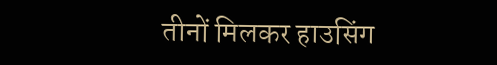तीनों मिलकर हाउसिंग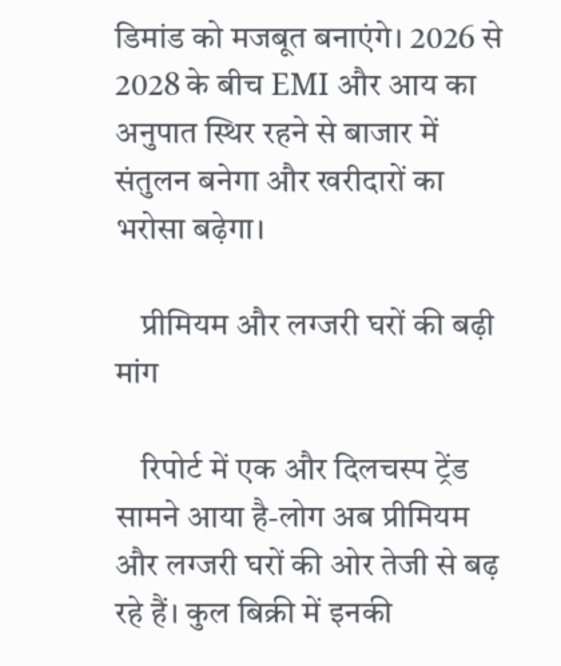डिमांड को मजबूत बनाएंगे। 2026 से 2028 के बीच EMI और आय का अनुपात स्थिर रहने से बाजार में संतुलन बनेगा और खरीदारों का भरोसा बढ़ेगा।

    प्रीमियम और लग्जरी घरों की बढ़ी मांग

    रिपोर्ट में एक और दिलचस्प ट्रेंड सामने आया है-लोग अब प्रीमियम और लग्जरी घरों की ओर तेजी से बढ़ रहे हैं। कुल बिक्री में इनकी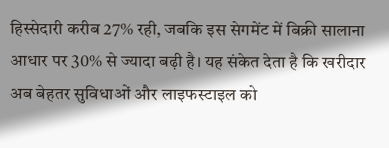हिस्सेदारी करीब 27% रही, जबकि इस सेगमेंट में बिक्री सालाना आधार पर 30% से ज्यादा बढ़ी है। यह संकेत देता है कि खरीदार अब बेहतर सुविधाओं और लाइफस्टाइल को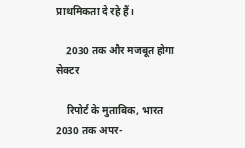प्राथमिकता दे रहे हैं।

    2030 तक और मजबूत होगा सेक्टर

    रिपोर्ट के मुताबिक, भारत 2030 तक अपर-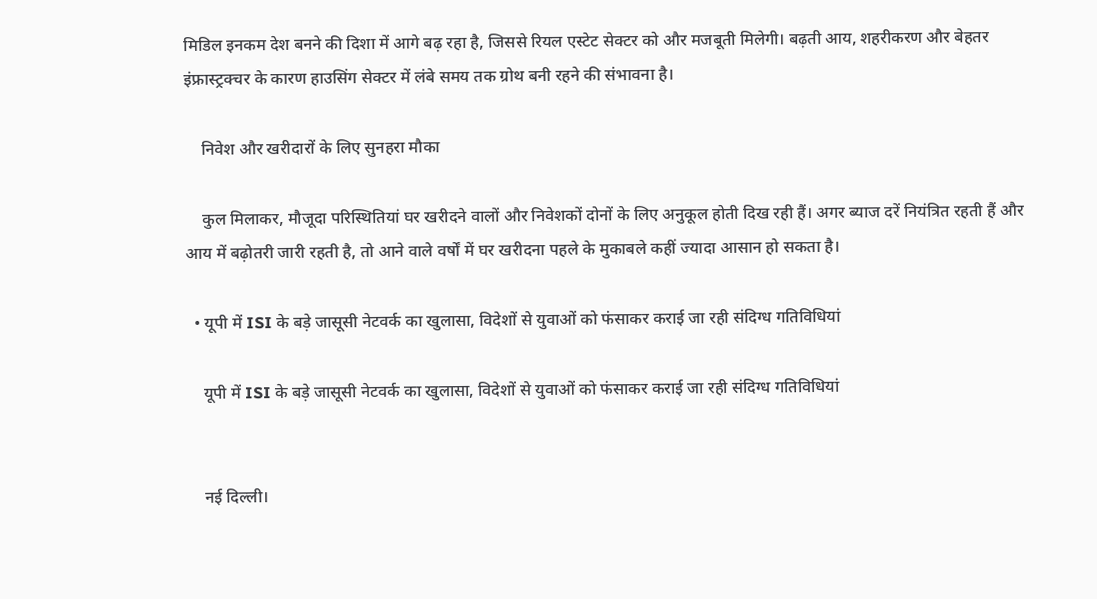मिडिल इनकम देश बनने की दिशा में आगे बढ़ रहा है, जिससे रियल एस्टेट सेक्टर को और मजबूती मिलेगी। बढ़ती आय, शहरीकरण और बेहतर इंफ्रास्ट्रक्चर के कारण हाउसिंग सेक्टर में लंबे समय तक ग्रोथ बनी रहने की संभावना है।

    निवेश और खरीदारों के लिए सुनहरा मौका

    कुल मिलाकर, मौजूदा परिस्थितियां घर खरीदने वालों और निवेशकों दोनों के लिए अनुकूल होती दिख रही हैं। अगर ब्याज दरें नियंत्रित रहती हैं और आय में बढ़ोतरी जारी रहती है, तो आने वाले वर्षों में घर खरीदना पहले के मुकाबले कहीं ज्यादा आसान हो सकता है।

  • यूपी में ISI के बड़े जासूसी नेटवर्क का खुलासा, विदेशों से युवाओं को फंसाकर कराई जा रही संदिग्ध गतिविधियां

    यूपी में ISI के बड़े जासूसी नेटवर्क का खुलासा, विदेशों से युवाओं को फंसाकर कराई जा रही संदिग्ध गतिविधियां


    नई दिल्ली।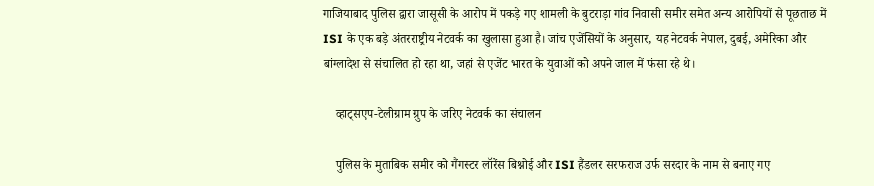गाजियाबाद पुलिस द्वारा जासूसी के आरोप में पकड़े गए शामली के बुटराड़ा गांव निवासी समीर समेत अन्य आरोपियों से पूछताछ में ISI के एक बड़े अंतरराष्ट्रीय नेटवर्क का खुलासा हुआ है। जांच एजेंसियों के अनुसार, यह नेटवर्क नेपाल, दुबई, अमेरिका और बांग्लादेश से संचालित हो रहा था, जहां से एजेंट भारत के युवाओं को अपने जाल में फंसा रहे थे।

    व्हाट्सएप-टेलीग्राम ग्रुप के जरिए नेटवर्क का संचालन

    पुलिस के मुताबिक समीर को गैंगस्टर लॉरेंस बिश्नोई और ISI हैंडलर सरफराज उर्फ सरदार के नाम से बनाए गए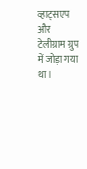व्हाट्सएप और टेलीग्राम ग्रुप में जोड़ा गया था।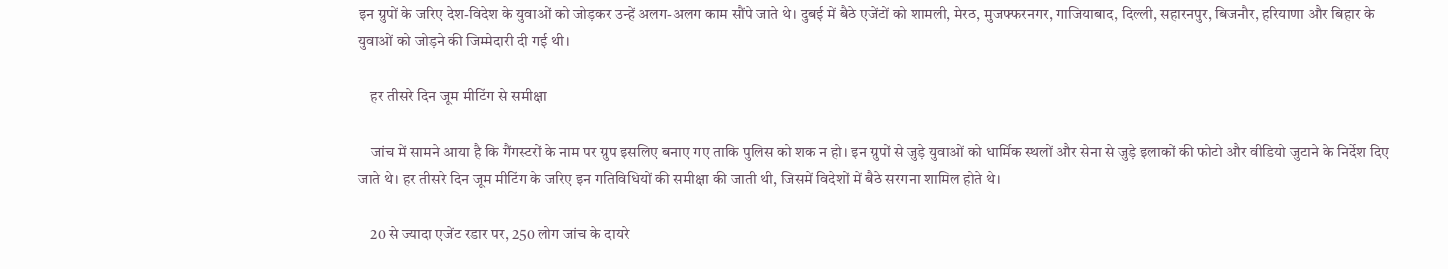इन ग्रुपों के जरिए देश-विदेश के युवाओं को जोड़कर उन्हें अलग-अलग काम सौंपे जाते थे। दुबई में बैठे एजेंटों को शामली, मेरठ, मुजफ्फरनगर, गाजियाबाद, दिल्ली, सहारनपुर, बिजनौर, हरियाणा और बिहार के युवाओं को जोड़ने की जिम्मेदारी दी गई थी।

    हर तीसरे दिन जूम मीटिंग से समीक्षा

    जांच में सामने आया है कि गैंगस्टरों के नाम पर ग्रुप इसलिए बनाए गए ताकि पुलिस को शक न हो। इन ग्रुपों से जुड़े युवाओं को धार्मिक स्थलों और सेना से जुड़े इलाकों की फोटो और वीडियो जुटाने के निर्देश दिए जाते थे। हर तीसरे दिन जूम मीटिंग के जरिए इन गतिविधियों की समीक्षा की जाती थी, जिसमें विदेशों में बैठे सरगना शामिल होते थे।

    20 से ज्यादा एजेंट रडार पर, 250 लोग जांच के दायरे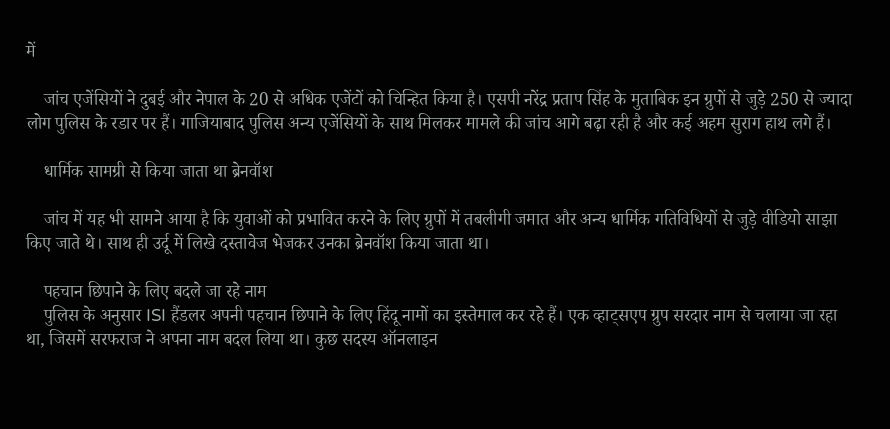में

    जांच एजेंसियों ने दुबई और नेपाल के 20 से अधिक एजेंटों को चिन्हित किया है। एसपी नरेंद्र प्रताप सिंह के मुताबिक इन ग्रुपों से जुड़े 250 से ज्यादा लोग पुलिस के रडार पर हैं। गाजियाबाद पुलिस अन्य एजेंसियों के साथ मिलकर मामले की जांच आगे बढ़ा रही है और कई अहम सुराग हाथ लगे हैं।

    धार्मिक सामग्री से किया जाता था ब्रेनवॉश

    जांच में यह भी सामने आया है कि युवाओं को प्रभावित करने के लिए ग्रुपों में तबलीगी जमात और अन्य धार्मिक गतिविधियों से जुड़े वीडियो साझा किए जाते थे। साथ ही उर्दू में लिखे दस्तावेज भेजकर उनका ब्रेनवॉश किया जाता था।

    पहचान छिपाने के लिए बदले जा रहे नाम
    पुलिस के अनुसार ISI हैंडलर अपनी पहचान छिपाने के लिए हिंदू नामों का इस्तेमाल कर रहे हैं। एक व्हाट्सएप ग्रुप सरदार नाम से चलाया जा रहा था, जिसमें सरफराज ने अपना नाम बदल लिया था। कुछ सदस्य ऑनलाइन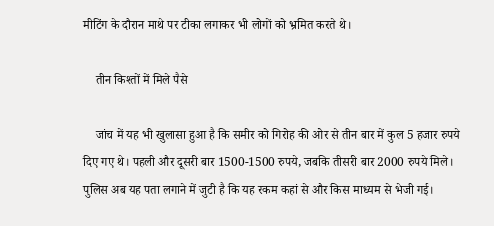मीटिंग के दौरान माथे पर टीका लगाकर भी लोगों को भ्रमित करते थे।

    तीन किश्तों में मिले पैसे

    जांच में यह भी खुलासा हुआ है कि समीर को गिरोह की ओर से तीन बार में कुल 5 हजार रुपये दिए गए थे। पहली और दूसरी बार 1500-1500 रुपये, जबकि तीसरी बार 2000 रुपये मिले। पुलिस अब यह पता लगाने में जुटी है कि यह रकम कहां से और किस माध्यम से भेजी गई।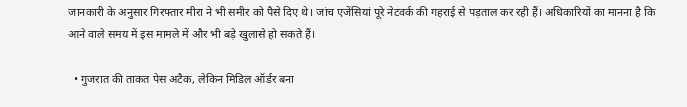जानकारी के अनुसार गिरफ्तार मीरा ने भी समीर को पैसे दिए थे। जांच एजेंसियां पूरे नेटवर्क की गहराई से पड़ताल कर रही हैं। अधिकारियों का मानना है कि आने वाले समय में इस मामले में और भी बड़े खुलासे हो सकते हैं।

  • गुजरात की ताकत पेस अटैक, लेकिन मिडिल ऑर्डर बना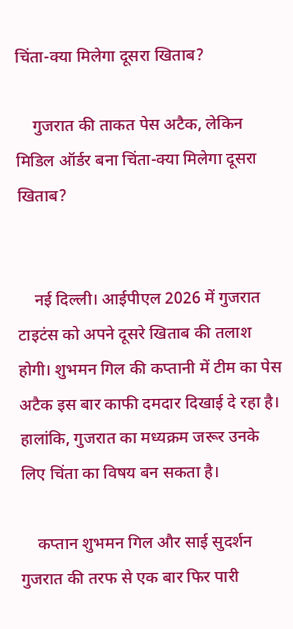चिंता-क्या मिलेगा दूसरा खिताब?

    गुजरात की ताकत पेस अटैक, लेकिन मिडिल ऑर्डर बना चिंता-क्या मिलेगा दूसरा खिताब?


    नई दिल्ली। आईपीएल 2026 में गुजरात टाइटंस को अपने दूसरे खिताब की तलाश होगी। शुभमन गिल की कप्तानी में टीम का पेस अटैक इस बार काफी दमदार दिखाई दे रहा है। हालांकि, गुजरात का मध्यक्रम जरूर उनके लिए चिंता का विषय बन सकता है।

    कप्तान शुभमन गिल और साई सुदर्शन गुजरात की तरफ से एक बार फिर पारी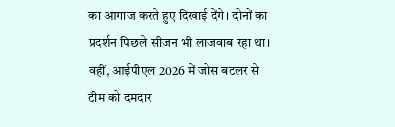का आगाज करते हुए दिखाई देंगे। दोनों का प्रदर्शन पिछले सीजन भी लाजवाब रहा था। वहीं, आईपीएल 2026 में जोस बटलर से टीम को दमदार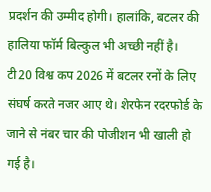प्रदर्शन की उम्मीद होगी। हालांकि, बटलर की हालिया फॉर्म बिल्कुल भी अच्छी नहीं है। टी20 विश्व कप 2026 में बटलर रनों के लिए संघर्ष करते नजर आए थे। शेरफेन रदरफोर्ड के जाने से नंबर चार की पोजीशन भी खाली हो गई है।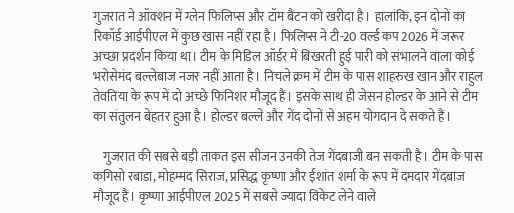गुजरात ने ऑक्शन में ग्लेन फिलिप्स और टॉम बैंटन को खरीदा है। हालांकि, इन दोनों का रिकॉर्ड आईपीएल में कुछ खास नहीं रहा है। फिलिप्स ने टी-20 वर्ल्ड कप 2026 में जरूर अच्छा प्रदर्शन किया था। टीम के मिडिल ऑर्डर में बिखरती हुई पारी को संभालने वाला कोई भरोसेमंद बल्लेबाज नजर नहीं आता है। निचले क्रम में टीम के पास शाहरुख खान और राहुल तेवतिया के रूप में दो अच्छे फिनिशर मौजूद हैं। इसके साथ ही जेसन होल्डर के आने से टीम का संतुलन बेहतर हुआ है। होल्डर बल्ले और गेंद दोनों से अहम योगदान दे सकते हैं।

    गुजरात की सबसे बड़ी ताकत इस सीजन उनकी तेज गेंदबाजी बन सकती है। टीम के पास कगिसो रबाडा, मोहम्मद सिराज, प्रसिद्ध कृष्णा और ईशांत शर्मा के रूप में दमदार गेंदबाज मौजूद हैं। कृष्णा आईपीएल 2025 में सबसे ज्यादा विकेट लेने वाले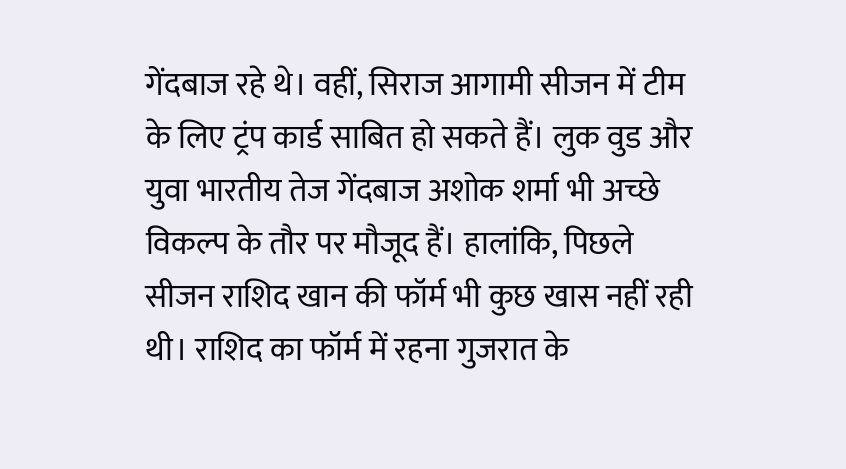गेंदबाज रहे थे। वहीं, सिराज आगामी सीजन में टीम के लिए ट्रंप कार्ड साबित हो सकते हैं। लुक वुड और युवा भारतीय तेज गेंदबाज अशोक शर्मा भी अच्छे विकल्प के तौर पर मौजूद हैं। हालांकि, पिछले सीजन राशिद खान की फॉर्म भी कुछ खास नहीं रही थी। राशिद का फॉर्म में रहना गुजरात के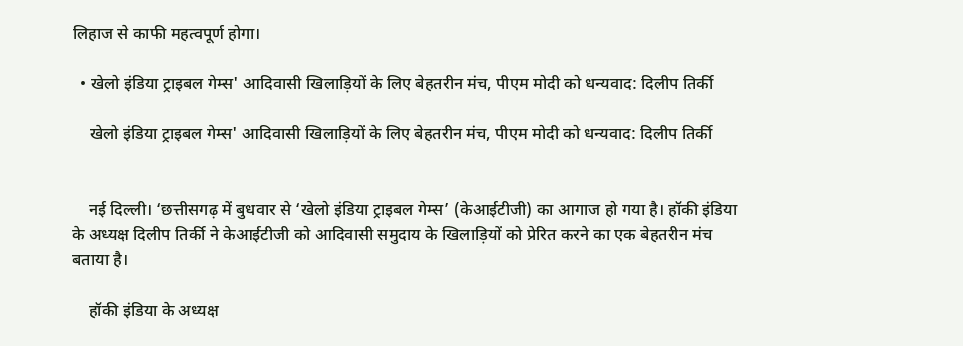लिहाज से काफी महत्वपूर्ण होगा।

  • खेलो इंडिया ट्राइबल गेम्स' आदिवासी खिलाड़ियों के लिए बेहतरीन मंच, पीएम मोदी को धन्यवाद: दिलीप तिर्की

    खेलो इंडिया ट्राइबल गेम्स' आदिवासी खिलाड़ियों के लिए बेहतरीन मंच, पीएम मोदी को धन्यवाद: दिलीप तिर्की


    नई दिल्ली। ‘छत्तीसगढ़ में बुधवार से ‘खेलो इंडिया ट्राइबल गेम्स’ (केआईटीजी) का आगाज हो गया है। हॉकी इंडिया के अध्यक्ष दिलीप तिर्की ने केआईटीजी को आदिवासी समुदाय के खिलाड़ियों को प्रेरित करने का एक बेहतरीन मंच बताया है।

    हॉकी इंडिया के अध्यक्ष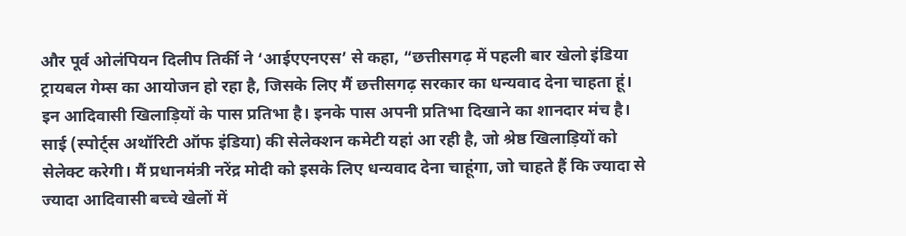और पूर्व ओलंपियन दिलीप तिर्की ने ‘आईएएनएस’ से कहा, “छत्तीसगढ़ में पहली बार खेलो इंडिया ट्रायबल गेम्स का आयोजन हो रहा है, जिसके लिए मैं छत्तीसगढ़ सरकार का धन्यवाद देना चाहता हूं। इन आदिवासी खिलाड़ियों के पास प्रतिभा है। इनके पास अपनी प्रतिभा दिखाने का शानदार मंच है। साई (स्पोर्ट्स अथॉरिटी ऑफ इंडिया) की सेलेक्शन कमेटी यहां आ रही है, जो श्रेष्ठ खिलाड़ियों को सेलेक्ट करेगी। मैं प्रधानमंत्री नरेंद्र मोदी को इसके लिए धन्यवाद देना चाहूंगा, जो चाहते हैं कि ज्यादा से ज्यादा आदिवासी बच्चे खेलों में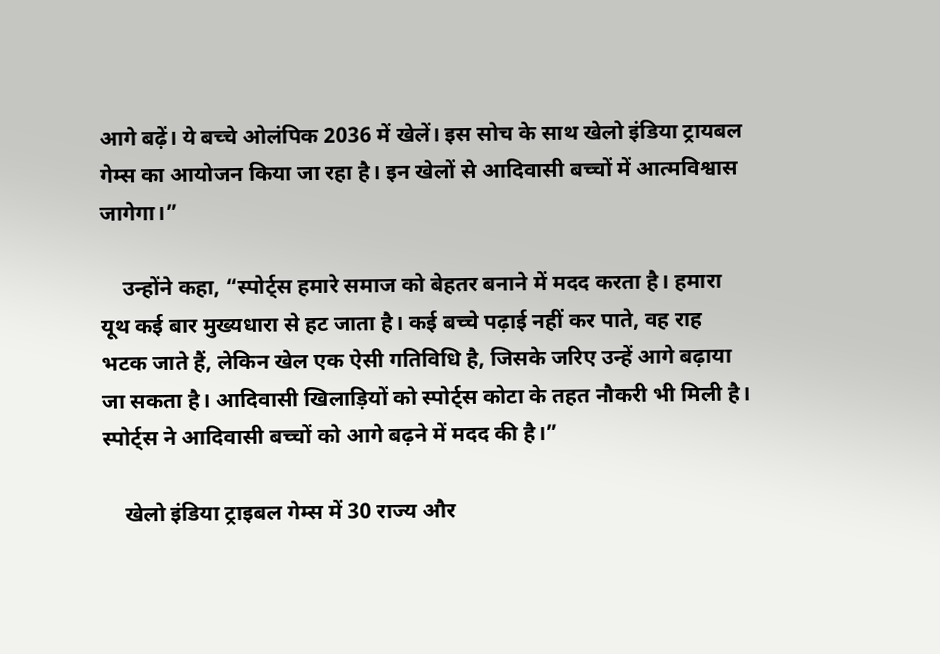आगे बढ़ें। ये बच्चे ओलंपिक 2036 में खेलें। इस सोच के साथ खेलो इंडिया ट्रायबल गेम्स का आयोजन किया जा रहा है। इन खेलों से आदिवासी बच्चों में आत्मविश्वास जागेगा।”

    उन्होंने कहा, “स्पोर्ट्स हमारे समाज को बेहतर बनाने में मदद करता है। हमारा यूथ कई बार मुख्यधारा से हट जाता है। कई बच्चे पढ़ाई नहीं कर पाते, वह राह भटक जाते हैं, लेकिन खेल एक ऐसी गतिविधि है, जिसके जरिए उन्हें आगे बढ़ाया जा सकता है। आदिवासी खिलाड़ियों को स्पोर्ट्स कोटा के तहत नौकरी भी मिली है। स्पोर्ट्स ने आदिवासी बच्चों को आगे बढ़ने में मदद की है।”

    खेलो इंडिया ट्राइबल गेम्स में 30 राज्य और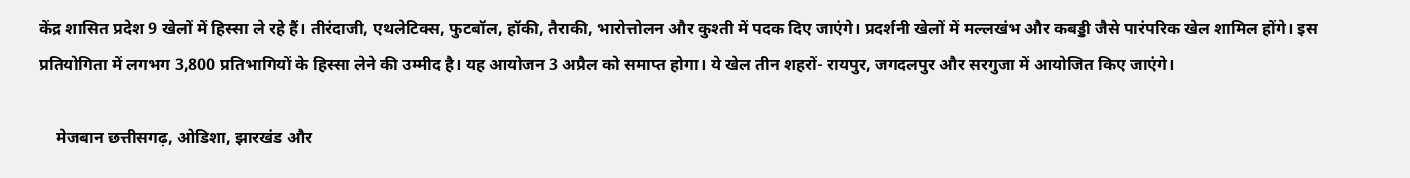केंद्र शासित प्रदेश 9 खेलों में हिस्सा ले रहे हैं। तीरंदाजी, एथलेटिक्स, फुटबॉल, हॉकी, तैराकी, भारोत्तोलन और कुश्ती में पदक दिए जाएंगे। प्रदर्शनी खेलों में मल्लखंभ और कबड्डी जैसे पारंपरिक खेल शामिल होंगे। इस प्रतियोगिता में लगभग 3,800 प्रतिभागियों के हिस्सा लेने की उम्मीद है। यह आयोजन 3 अप्रैल को समाप्त होगा। ये खेल तीन शहरों- रायपुर, जगदलपुर और सरगुजा में आयोजित किए जाएंगे।

    मेजबान छत्तीसगढ़, ओडिशा, झारखंड और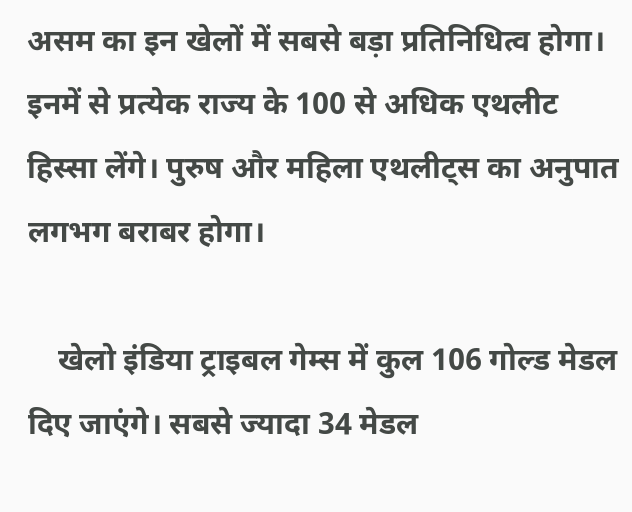असम का इन खेलों में सबसे बड़ा प्रतिनिधित्व होगा। इनमें से प्रत्येक राज्य के 100 से अधिक एथलीट हिस्सा लेंगे। पुरुष और महिला एथलीट्स का अनुपात लगभग बराबर होगा।

    खेलो इंडिया ट्राइबल गेम्स में कुल 106 गोल्ड मेडल दिए जाएंगे। सबसे ज्यादा 34 मेडल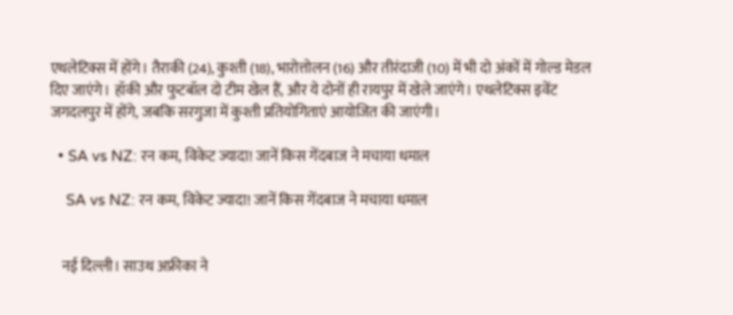एथलेटिक्स में होंगे। तैराकी (24), कुश्ती (18), भारोत्तोलन (16) और तीरंदाजी (10) में भी दो अंकों में गोल्ड मेडल दिए जाएंगे। हॉकी और फुटबॉल दो टीम खेल हैं, और ये दोनों ही रायपुर में खेले जाएंगे। एथलेटिक्स इवेंट जगदलपुर में होंगे, जबकि सरगुजा में कुश्ती प्रतियोगिताएं आयोजित की जाएंगी।

  • SA vs NZ: रन कम, विकेट ज्यादा! जानें किस गेंदबाज ने मचाया धमाल

    SA vs NZ: रन कम, विकेट ज्यादा! जानें किस गेंदबाज ने मचाया धमाल


    नई दिल्ली। साउथ अफ्रीका ने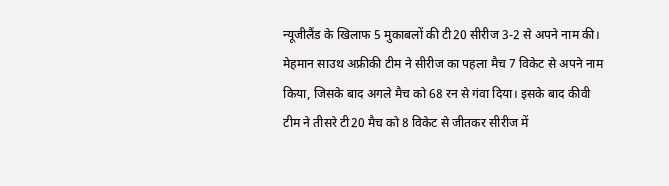न्यूजीलैंड के खिलाफ 5 मुकाबलों की टी20 सीरीज 3-2 से अपने नाम की। मेहमान साउथ अफ्रीकी टीम ने सीरीज का पहला मैच 7 विकेट से अपने नाम किया, जिसके बाद अगले मैच को 68 रन से गंवा दिया। इसके बाद कीवी टीम ने तीसरे टी20 मैच को 8 विकेट से जीतकर सीरीज में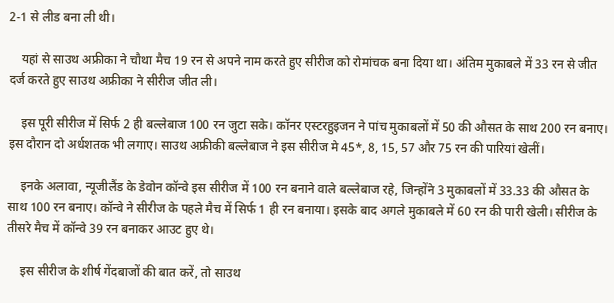2-1 से लीड बना ली थी।

    यहां से साउथ अफ्रीका ने चौथा मैच 19 रन से अपने नाम करते हुए सीरीज को रोमांचक बना दिया था। अंतिम मुकाबले में 33 रन से जीत दर्ज करते हुए साउथ अफ्रीका ने सीरीज जीत ली।

    इस पूरी सीरीज में सिर्फ 2 ही बल्लेबाज 100 रन जुटा सके। कॉनर एस्टरहुइजन ने पांच मुकाबलों में 50 की औसत के साथ 200 रन बनाए। इस दौरान दो अर्धशतक भी लगाए। साउथ अफ्रीकी बल्लेबाज ने इस सीरीज मे 45*, 8, 15, 57 और 75 रन की पारियां खेलीं।

    इनके अलावा, न्यूजीलैंड के डेवोन कॉन्वे इस सीरीज में 100 रन बनाने वाले बल्लेबाज रहे, जिन्होंने 3 मुकाबलों में 33.33 की औसत के साथ 100 रन बनाए। कॉन्वे ने सीरीज के पहले मैच में सिर्फ 1 ही रन बनाया। इसके बाद अगले मुकाबले में 60 रन की पारी खेली। सीरीज के तीसरे मैच में कॉन्वे 39 रन बनाकर आउट हुए थे।

    इस सीरीज के शीर्ष गेंदबाजों की बात करें, तो साउथ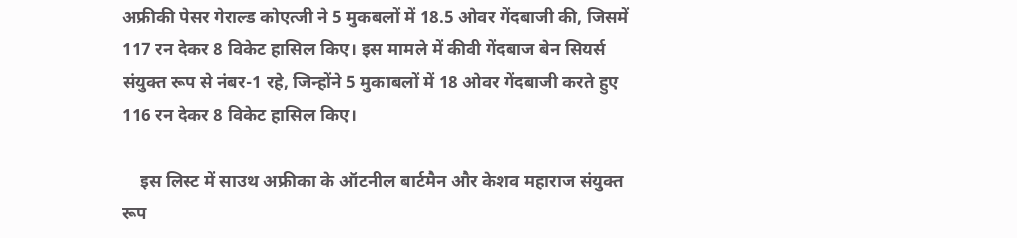अफ्रीकी पेसर गेराल्ड कोएत्जी ने 5 मुकबलों में 18.5 ओवर गेंदबाजी की, जिसमें 117 रन देकर 8 विकेट हासिल किए। इस मामले में कीवी गेंदबाज बेन सियर्स संयुक्त रूप से नंबर-1 रहे, जिन्होंने 5 मुकाबलों में 18 ओवर गेंदबाजी करते हुए 116 रन देकर 8 विकेट हासिल किए।

    इस लिस्ट में साउथ अफ्रीका के ऑटनील बार्टमैन और केशव महाराज संयुक्त रूप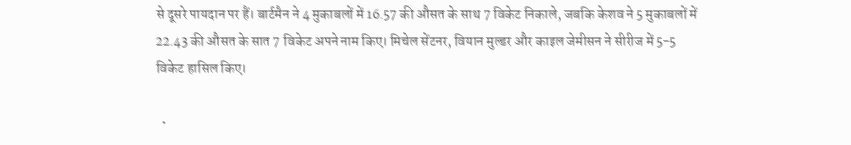से दूसरे पायदान पर हैं। बार्टमैन ने 4 मुकाबलों में 16.57 की औसत के साथ 7 विकेट निकाले, जबकि केशव ने 5 मुकाबलों में 22.43 की औसत के सात 7 विकेट अपने नाम किए। मिचेल सेंटनर, वियान मुल्डर और काइल जेमीसन ने सीरीज में 5-5 विकेट हासिल किए।

  •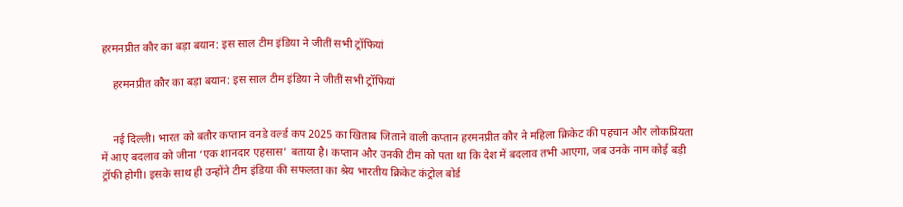हरमनप्रीत कौर का बड़ा बयान: इस साल टीम इंडिया ने जीतीं सभी ट्रॉफियां

    हरमनप्रीत कौर का बड़ा बयान: इस साल टीम इंडिया ने जीतीं सभी ट्रॉफियां


    नई दिल्ली। भारत को बतौर कप्तान वनडे वर्ल्ड कप 2025 का खिताब जिताने वाली कप्तान हरमनप्रीत कौर ने महिला क्रिकेट की पहचान और लोकप्रियता में आए बदलाव को जीना ‘एक शानदार एहसास’ बताया है। कप्तान और उनकी टीम को पता था कि देश में बदलाव तभी आएगा, जब उनके नाम कोई बड़ी ट्रॉफी होगी। इसके साथ ही उन्होंने टीम इंडिया की सफलता का श्रेय भारतीय क्रिकेट कंट्रोल बोर्ड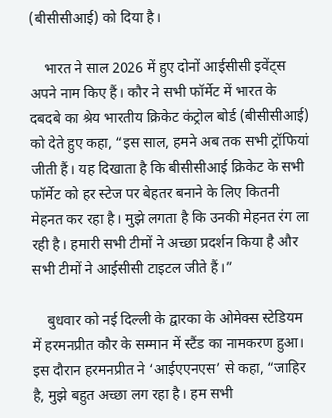(बीसीसीआई) को दिया है।

    भारत ने साल 2026 में हुए दोनों आईसीसी इवेंट्स अपने नाम किए हैं। कौर ने सभी फॉर्मेट में भारत के दबदबे का श्रेय भारतीय क्रिकेट कंट्रोल बोर्ड (बीसीसीआई) को देते हुए कहा, “इस साल, हमने अब तक सभी ट्रॉफियां जीती हैं। यह दिखाता है कि बीसीसीआई क्रिकेट के सभी फॉर्मेट को हर स्टेज पर बेहतर बनाने के लिए कितनी मेहनत कर रहा है। मुझे लगता है कि उनकी मेहनत रंग ला रही है। हमारी सभी टीमों ने अच्छा प्रदर्शन किया है और सभी टीमों ने आईसीसी टाइटल जीते हैं।”

    बुधवार को नई दिल्ली के द्वारका के ओमेक्स स्टेडियम में हरमनप्रीत कौर के सम्मान में स्टैंड का नामकरण हुआ। इस दौरान हरमनप्रीत ने ‘आईएएनएस’ से कहा, “जाहिर है, मुझे बहुत अच्छा लग रहा है। हम सभी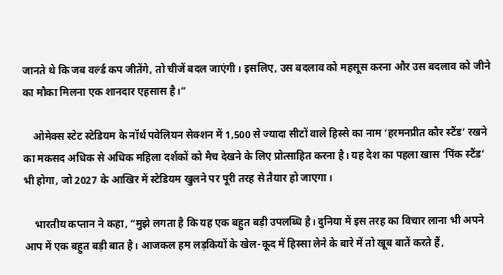जानते थे कि जब वर्ल्ड कप जीतेंगे, तो चीजें बदल जाएंगी। इसलिए, उस बदलाव को महसूस करना और उस बदलाव को जीने का मौका मिलना एक शानदार एहसास है।”

    ओमेक्स स्टेट स्टेडियम के नॉर्थ पवेलियन सेक्शन में 1,500 से ज्यादा सीटों वाले हिस्से का नाम ‘हरमनप्रीत कौर स्टैंड’ रखने का मकसद अधिक से अधिक महिला दर्शकों को मैच देखने के लिए प्रोत्साहित करना है। यह देश का पहला खास ‘पिंक स्टैंड’ भी होगा, जो 2027 के आखिर में स्टेडियम खुलने पर पूरी तरह से तैयार हो जाएगा।

    भारतीय कप्तान ने कहा, “मुझे लगता है कि यह एक बहुत बड़ी उपलब्धि है। दुनिया में इस तरह का विचार लाना भी अपने आप में एक बहुत बड़ी बात है। आजकल हम लड़कियों के खेल-कूद में हिस्सा लेने के बारे में तो खूब बातें करते हैं,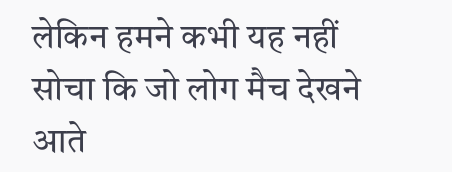लेकिन हमने कभी यह नहीं सोचा कि जो लोग मैच देखने आते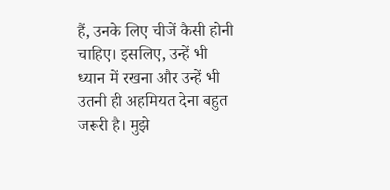हैं, उनके लिए चीजें कैसी होनी चाहिए। इसलिए, उन्हें भी ध्यान में रखना और उन्हें भी उतनी ही अहमियत देना बहुत जरूरी है। मुझे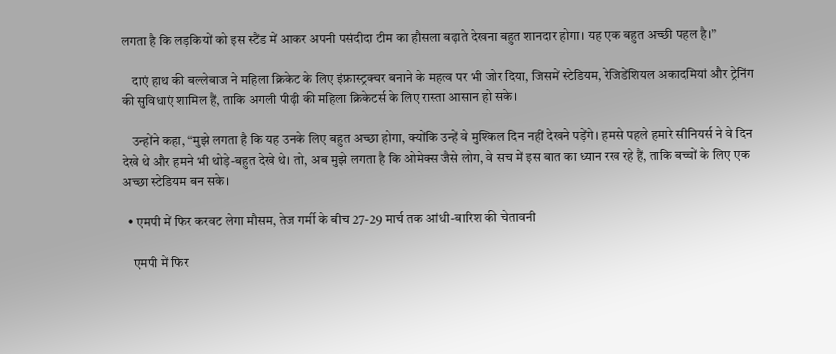लगता है कि लड़कियों को इस स्टैंड में आकर अपनी पसंदीदा टीम का हौसला बढ़ाते देखना बहुत शानदार होगा। यह एक बहुत अच्छी पहल है।”

    दाएं हाथ की बल्लेबाज ने महिला क्रिकेट के लिए इंफ्रास्ट्रक्चर बनाने के महत्व पर भी जोर दिया, जिसमें स्टेडियम, रेजिडेंशियल अकादमियां और ट्रेनिंग की सुविधाएं शामिल हैं, ताकि अगली पीढ़ी की महिला क्रिकेटर्स के लिए रास्ता आसान हो सके।

    उन्होंने कहा, “मुझे लगता है कि यह उनके लिए बहुत अच्छा होगा, क्योंकि उन्हें वे मुश्किल दिन नहीं देखने पड़ेंगे। हमसे पहले हमारे सीनियर्स ने वे दिन देखे थे और हमने भी थोड़े-बहुत देखे थे। तो, अब मुझे लगता है कि ओमेक्स जैसे लोग, वे सच में इस बात का ध्यान रख रहे हैं, ताकि बच्चों के लिए एक अच्छा स्टेडियम बन सके।

  • एमपी में फिर करवट लेगा मौसम, तेज गर्मी के बीच 27-29 मार्च तक आंधी-बारिश की चेतावनी

    एमपी में फिर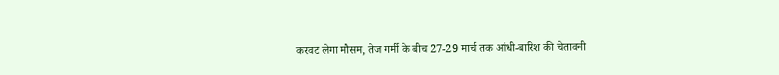करवट लेगा मौसम, तेज गर्मी के बीच 27-29 मार्च तक आंधी-बारिश की चेतावनी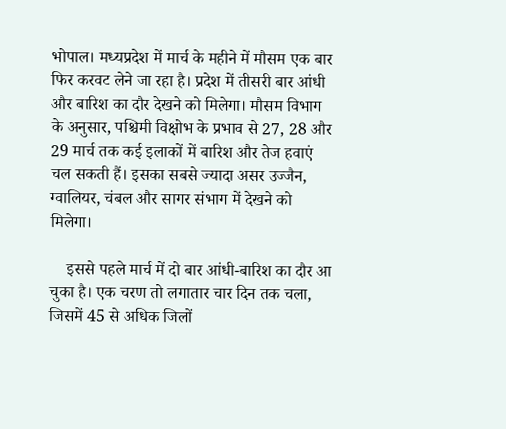भोपाल। मध्यप्रदेश में मार्च के महीने में मौसम एक बार फिर करवट लेने जा रहा है। प्रदेश में तीसरी बार आंधी और बारिश का दौर देखने को मिलेगा। मौसम विभाग के अनुसार, पश्चिमी विक्षोभ के प्रभाव से 27, 28 और 29 मार्च तक कई इलाकों में बारिश और तेज हवाएं चल सकती हैं। इसका सबसे ज्यादा असर उज्जैन, ग्वालियर, चंबल और सागर संभाग में देखने को मिलेगा।

    इससे पहले मार्च में दो बार आंधी-बारिश का दौर आ चुका है। एक चरण तो लगातार चार दिन तक चला, जिसमें 45 से अधिक जिलों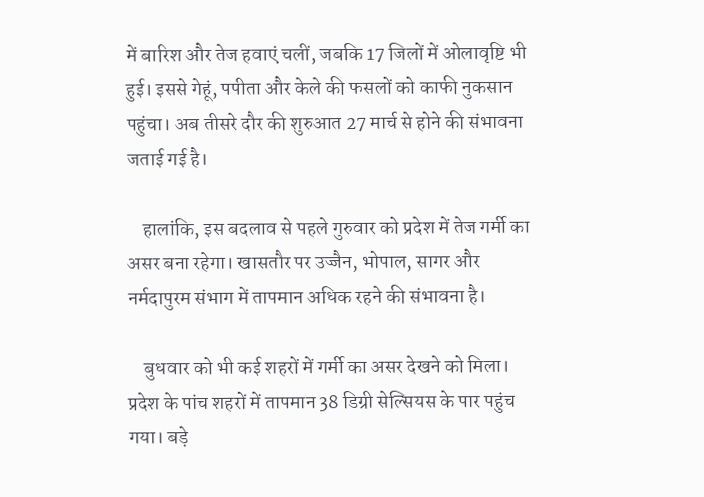में बारिश और तेज हवाएं चलीं, जबकि 17 जिलों में ओलावृष्टि भी हुई। इससे गेहूं, पपीता और केले की फसलों को काफी नुकसान पहुंचा। अब तीसरे दौर की शुरुआत 27 मार्च से होने की संभावना जताई गई है।

    हालांकि, इस बदलाव से पहले गुरुवार को प्रदेश में तेज गर्मी का असर बना रहेगा। खासतौर पर उज्जैन, भोपाल, सागर और नर्मदापुरम संभाग में तापमान अधिक रहने की संभावना है।

    बुधवार को भी कई शहरों में गर्मी का असर देखने को मिला। प्रदेश के पांच शहरों में तापमान 38 डिग्री सेल्सियस के पार पहुंच गया। बड़े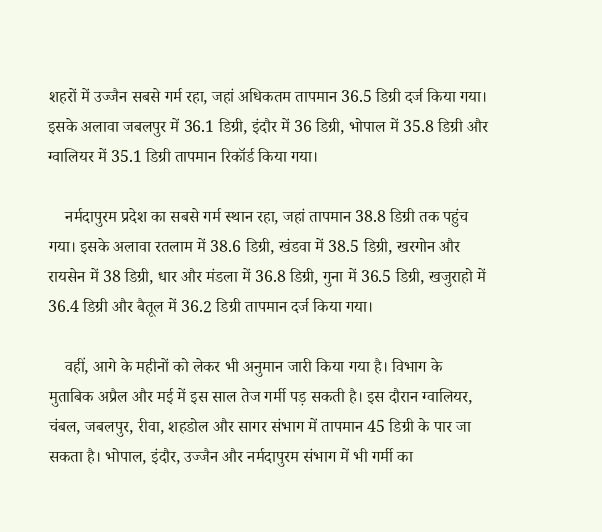शहरों में उज्जैन सबसे गर्म रहा, जहां अधिकतम तापमान 36.5 डिग्री दर्ज किया गया। इसके अलावा जबलपुर में 36.1 डिग्री, इंदौर में 36 डिग्री, भोपाल में 35.8 डिग्री और ग्वालियर में 35.1 डिग्री तापमान रिकॉर्ड किया गया।

    नर्मदापुरम प्रदेश का सबसे गर्म स्थान रहा, जहां तापमान 38.8 डिग्री तक पहुंच गया। इसके अलावा रतलाम में 38.6 डिग्री, खंडवा में 38.5 डिग्री, खरगोन और रायसेन में 38 डिग्री, धार और मंडला में 36.8 डिग्री, गुना में 36.5 डिग्री, खजुराहो में 36.4 डिग्री और बैतूल में 36.2 डिग्री तापमान दर्ज किया गया।

    वहीं, आगे के महीनों को लेकर भी अनुमान जारी किया गया है। विभाग के मुताबिक अप्रैल और मई में इस साल तेज गर्मी पड़ सकती है। इस दौरान ग्वालियर, चंबल, जबलपुर, रीवा, शहडोल और सागर संभाग में तापमान 45 डिग्री के पार जा सकता है। भोपाल, इंदौर, उज्जैन और नर्मदापुरम संभाग में भी गर्मी का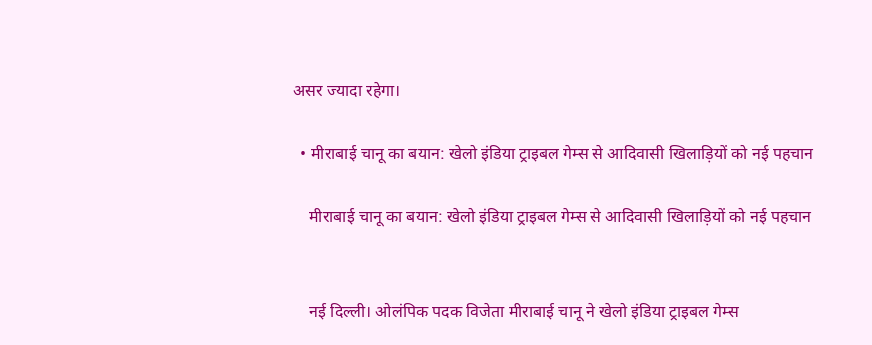असर ज्यादा रहेगा।

  • मीराबाई चानू का बयान: खेलो इंडिया ट्राइबल गेम्स से आदिवासी खिलाड़ियों को नई पहचान

    मीराबाई चानू का बयान: खेलो इंडिया ट्राइबल गेम्स से आदिवासी खिलाड़ियों को नई पहचान


    नई दिल्ली। ओलंपिक पदक विजेता मीराबाई चानू ने खेलो इंडिया ट्राइबल गेम्स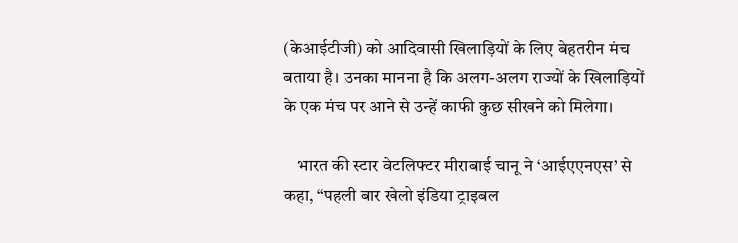(केआईटीजी) को आदिवासी खिलाड़ियों के लिए बेहतरीन मंच बताया है। उनका मानना है कि अलग-अलग राज्यों के खिलाड़ियों के एक मंच पर आने से उन्हें काफी कुछ सीखने को मिलेगा।

    भारत की स्टार वेटलिफ्टर मीराबाई चानू ने ‘आईएएनएस’ से कहा, “पहली बार खेलो इंडिया ट्राइबल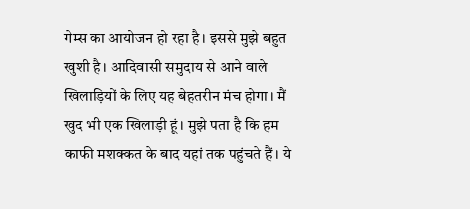गेम्स का आयोजन हो रहा है। इससे मुझे बहुत खुशी है। आदिवासी समुदाय से आने वाले खिलाड़ियों के लिए यह बेहतरीन मंच होगा। मैं खुद भी एक खिलाड़ी हूं। मुझे पता है कि हम काफी मशक्कत के बाद यहां तक पहुंचते हैं। ये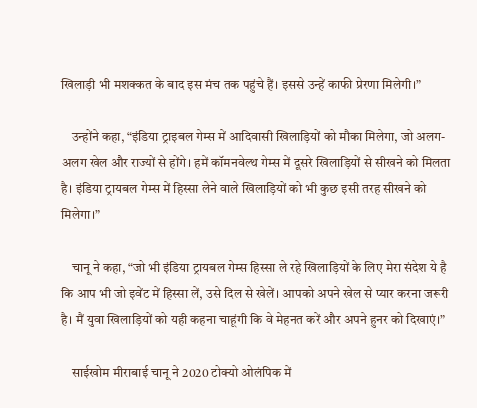खिलाड़ी भी मशक्कत के बाद इस मंच तक पहुंचे हैं। इससे उन्हें काफी प्रेरणा मिलेगी।”

    उन्होंने कहा, “इंडिया ट्राइबल गेम्स में आदिवासी खिलाड़ियों को मौका मिलेगा, जो अलग-अलग खेल और राज्यों से होंगे। हमें कॉमनवेल्थ गेम्स में दूसरे खिलाड़ियों से सीखने को मिलता है। इंडिया ट्रायबल गेम्स में हिस्सा लेने वाले खिलाड़ियों को भी कुछ इसी तरह सीखने को मिलेगा।”

    चानू ने कहा, “जो भी इंडिया ट्रायबल गेम्स हिस्सा ले रहे खिलाड़ियों के लिए मेरा संदेश ये है कि आप भी जो इवेंट में हिस्सा लें, उसे दिल से खेलें। आपको अपने खेल से प्यार करना जरूरी है। मैं युवा खिलाड़ियों को यही कहना चाहूंगी कि वे मेहनत करें और अपने हुनर को दिखाएं।”

    साईखोम मीराबाई चानू ने 2020 टोक्यो ओलंपिक में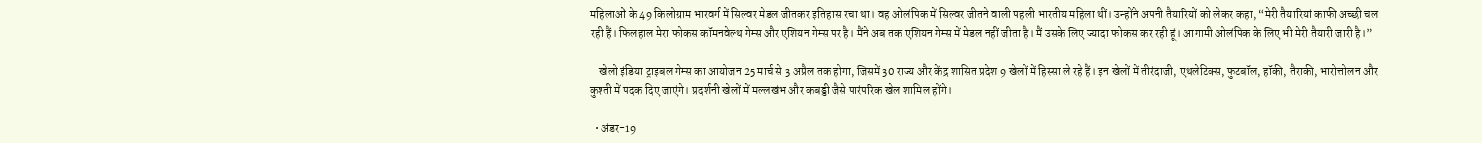महिलाओं के 49 किलोग्राम भारवर्ग में सिल्वर मेडल जीतकर इतिहास रचा था। वह ओलंपिक में सिल्वर जीतने वाली पहली भारतीय महिला थीं। उन्होंने अपनी तैयारियों को लेकर कहा, “मेरी तैयारियां काफी अच्छी चल रही हैं। फिलहाल मेरा फोकस कॉमनवेल्थ गेम्स और एशियन गेम्स पर है। मैंने अब तक एशियन गेम्स में मेडल नहीं जीता है। मैं उसके लिए ज्यादा फोकस कर रही हूं। आगामी ओलंपिक के लिए भी मेरी तैयारी जारी है।”

    खेलो इंडिया ट्राइबल गेम्स का आयोजन 25 मार्च से 3 अप्रैल तक होगा, जिसमें 30 राज्य और केंद्र शासित प्रदेश 9 खेलों में हिस्सा ले रहे हैं। इन खेलों में तीरंदाजी, एथलेटिक्स, फुटबॉल, हॉकी, तैराकी, भारोत्तोलन और कुश्ती में पदक दिए जाएंगे। प्रदर्शनी खेलों में मल्लखंभ और कबड्डी जैसे पारंपरिक खेल शामिल होंगे।

  • अंडर-19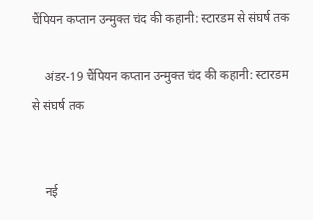चैंपियन कप्तान उन्मुक्त चंद की कहानी: स्टारडम से संघर्ष तक

    अंडर-19 चैंपियन कप्तान उन्मुक्त चंद की कहानी: स्टारडम से संघर्ष तक


    नई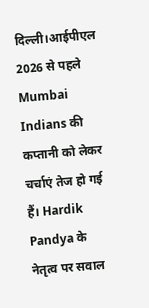दिल्ली।आईपीएल 2026 से पहले Mumbai Indians की कप्तानी को लेकर चर्चाएं तेज हो गई हैं। Hardik Pandya के नेतृत्व पर सवाल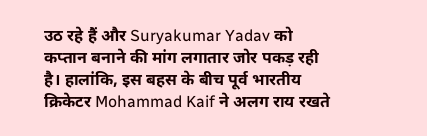उठ रहे हैं और Suryakumar Yadav को कप्तान बनाने की मांग लगातार जोर पकड़ रही है। हालांकि, इस बहस के बीच पूर्व भारतीय क्रिकेटर Mohammad Kaif ने अलग राय रखते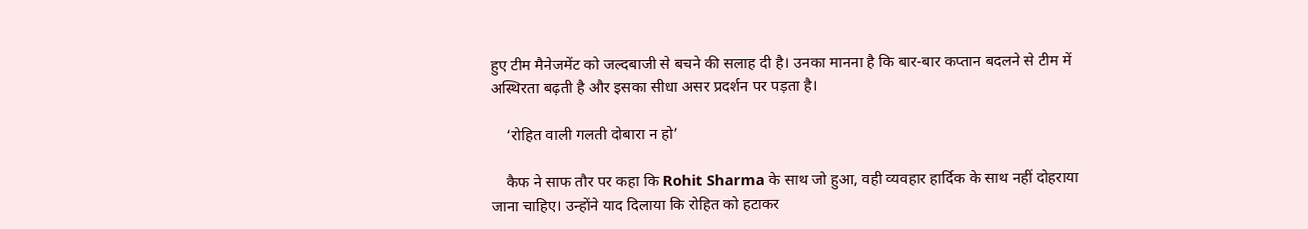हुए टीम मैनेजमेंट को जल्दबाजी से बचने की सलाह दी है। उनका मानना है कि बार-बार कप्तान बदलने से टीम में अस्थिरता बढ़ती है और इसका सीधा असर प्रदर्शन पर पड़ता है।

    ‘रोहित वाली गलती दोबारा न हो’

    कैफ ने साफ तौर पर कहा कि Rohit Sharma के साथ जो हुआ, वही व्यवहार हार्दिक के साथ नहीं दोहराया जाना चाहिए। उन्होंने याद दिलाया कि रोहित को हटाकर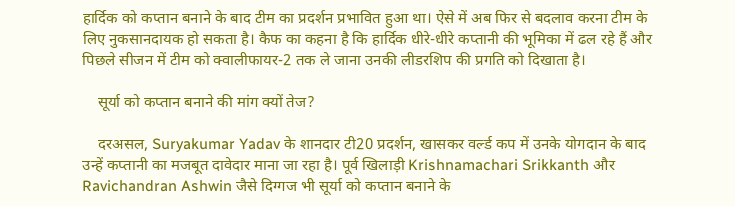हार्दिक को कप्तान बनाने के बाद टीम का प्रदर्शन प्रभावित हुआ था। ऐसे में अब फिर से बदलाव करना टीम के लिए नुकसानदायक हो सकता है। कैफ का कहना है कि हार्दिक धीरे-धीरे कप्तानी की भूमिका में ढल रहे हैं और पिछले सीजन में टीम को क्वालीफायर-2 तक ले जाना उनकी लीडरशिप की प्रगति को दिखाता है।

    सूर्या को कप्तान बनाने की मांग क्यों तेज?

    दरअसल, Suryakumar Yadav के शानदार टी20 प्रदर्शन, खासकर वर्ल्ड कप में उनके योगदान के बाद उन्हें कप्तानी का मजबूत दावेदार माना जा रहा है। पूर्व खिलाड़ी Krishnamachari Srikkanth और Ravichandran Ashwin जैसे दिग्गज भी सूर्या को कप्तान बनाने के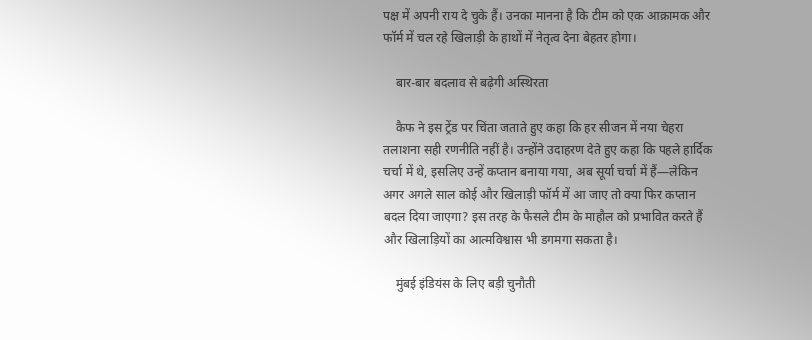पक्ष में अपनी राय दे चुके हैं। उनका मानना है कि टीम को एक आक्रामक और फॉर्म में चल रहे खिलाड़ी के हाथों में नेतृत्व देना बेहतर होगा।

    बार-बार बदलाव से बढ़ेगी अस्थिरता

    कैफ ने इस ट्रेंड पर चिंता जताते हुए कहा कि हर सीजन में नया चेहरा तलाशना सही रणनीति नहीं है। उन्होंने उदाहरण देते हुए कहा कि पहले हार्दिक चर्चा में थे, इसलिए उन्हें कप्तान बनाया गया, अब सूर्या चर्चा में हैं—लेकिन अगर अगले साल कोई और खिलाड़ी फॉर्म में आ जाए तो क्या फिर कप्तान बदल दिया जाएगा? इस तरह के फैसले टीम के माहौल को प्रभावित करते हैं और खिलाड़ियों का आत्मविश्वास भी डगमगा सकता है।

    मुंबई इंडियंस के लिए बड़ी चुनौती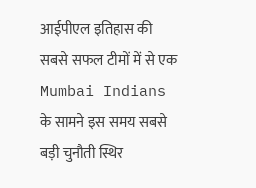आईपीएल इतिहास की सबसे सफल टीमों में से एक Mumbai Indians के सामने इस समय सबसे बड़ी चुनौती स्थिर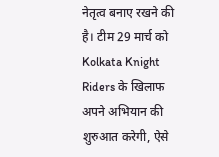नेतृत्व बनाए रखने की है। टीम 29 मार्च को Kolkata Knight Riders के खिलाफ अपने अभियान की शुरुआत करेगी, ऐसे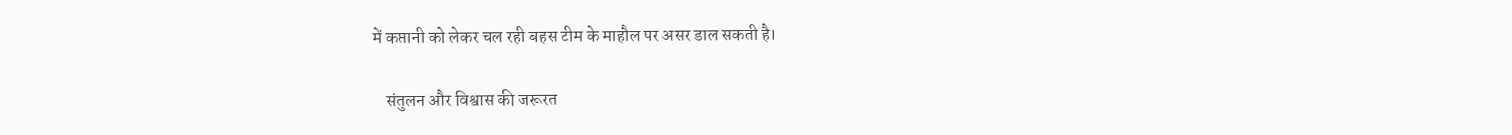में कप्तानी को लेकर चल रही बहस टीम के माहौल पर असर डाल सकती है।

    संतुलन और विश्वास की जरूरत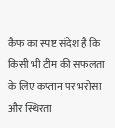कैफ का स्पष्ट संदेश है कि किसी भी टीम की सफलता के लिए कप्तान पर भरोसा और स्थिरता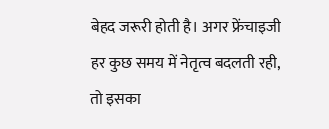बेहद जरूरी होती है। अगर फ्रेंचाइजी हर कुछ समय में नेतृत्व बदलती रही, तो इसका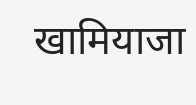खामियाजा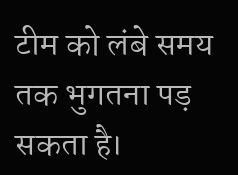टीम को लंबे समय तक भुगतना पड़ सकता है।